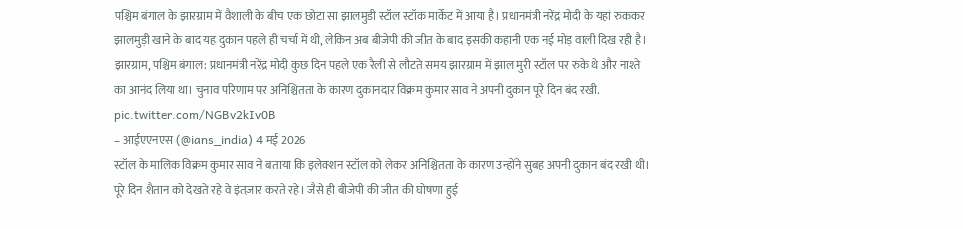पश्चिम बंगाल के झारग्राम में वैशाली के बीच एक छोटा सा झालमुडी स्टॉल स्टॉक मार्केट में आया है। प्रधानमंत्री नरेंद्र मोदी के यहां रुककर झालमुड़ी खाने के बाद यह दुकान पहले ही चर्चा में थी, लेकिन अब बीजेपी की जीत के बाद इसकी कहानी एक नई मोड़ वाली दिख रही है।
झारग्राम, पश्चिम बंगाल: प्रधानमंत्री नरेंद्र मोदी कुछ दिन पहले एक रैली से लौटते समय झारग्राम में झाल मुरी स्टॉल पर रुके थे और नाश्ते का आनंद लिया था। चुनाव परिणाम पर अनिश्चितता के कारण दुकानदार विक्रम कुमार साव ने अपनी दुकान पूरे दिन बंद रखी. pic.twitter.com/NGBv2kIv0B
– आईएएनएस (@ians_india) 4 मई 2026
स्टॉल के मालिक विक्रम कुमार साव ने बताया कि इलेक्शन स्टॉल को लेकर अनिश्चितता के कारण उन्होंने सुबह अपनी दुकान बंद रखी थी। पूरे दिन शैतान को देखते रहे वे इंतज़ार करते रहे। जैसे ही बीजेपी की जीत की घोषणा हुई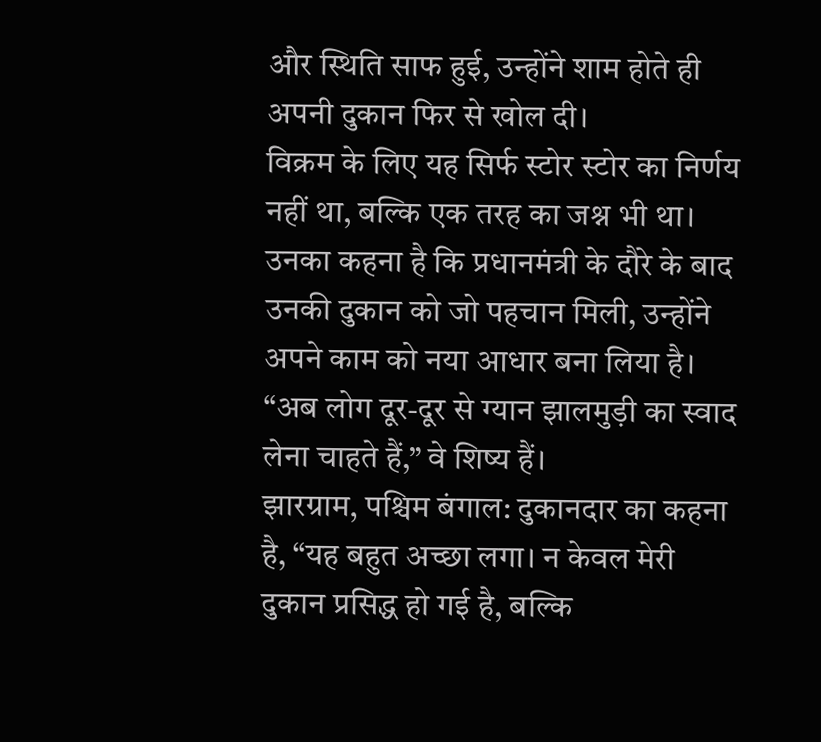और स्थिति साफ हुई, उन्होंने शाम होते ही अपनी दुकान फिर से खोल दी।
विक्रम के लिए यह सिर्फ स्टोर स्टोर का निर्णय नहीं था, बल्कि एक तरह का जश्न भी था। उनका कहना है कि प्रधानमंत्री के दौरे के बाद उनकी दुकान को जो पहचान मिली, उन्होंने अपने काम को नया आधार बना लिया है। “अब लोग दूर-दूर से ग्यान झालमुड़ी का स्वाद लेना चाहते हैं,” वे शिष्य हैं।
झारग्राम, पश्चिम बंगाल: दुकानदार का कहना है, “यह बहुत अच्छा लगा। न केवल मेरी दुकान प्रसिद्ध हो गई है, बल्कि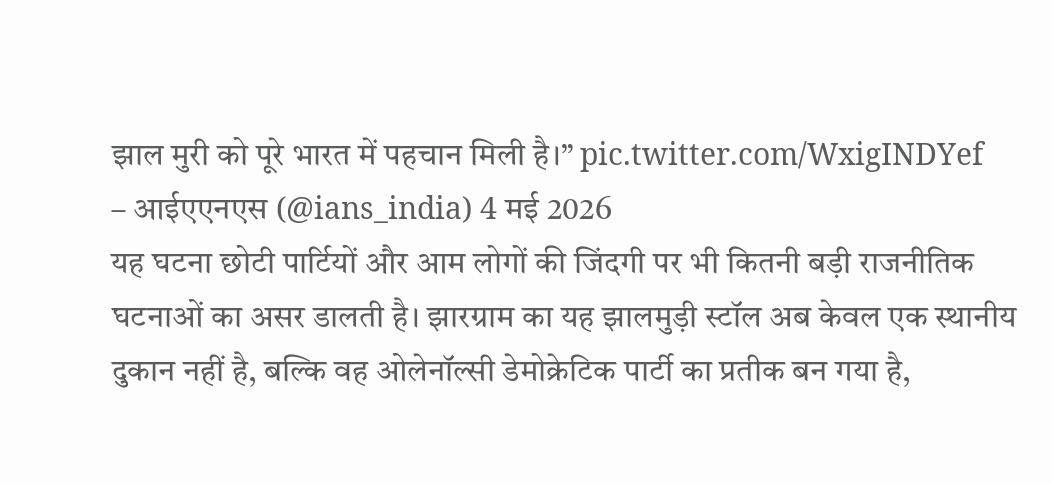झाल मुरी को पूरे भारत में पहचान मिली है।” pic.twitter.com/WxigINDYef
– आईएएनएस (@ians_india) 4 मई 2026
यह घटना छोटी पार्टियों और आम लोगों की जिंदगी पर भी कितनी बड़ी राजनीतिक घटनाओं का असर डालती है। झारग्राम का यह झालमुड़ी स्टॉल अब केवल एक स्थानीय दुकान नहीं है, बल्कि वह ओलेनॉल्सी डेमोक्रेटिक पार्टी का प्रतीक बन गया है,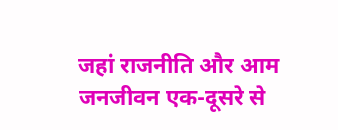जहां राजनीति और आम जनजीवन एक-दूसरे से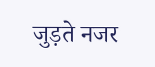जुड़ते नजर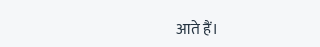आते हैं।